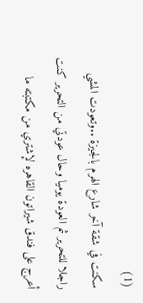(1)
سكنت في شقة آخر شارع الهرم بالجيزة ..وتعودت المشي راجلا للتحرير ثم العودة يوميا وحال عودتي من التحرير كنت أعرج على فندق شيراتون القاهره لإشتري من مكتبته ما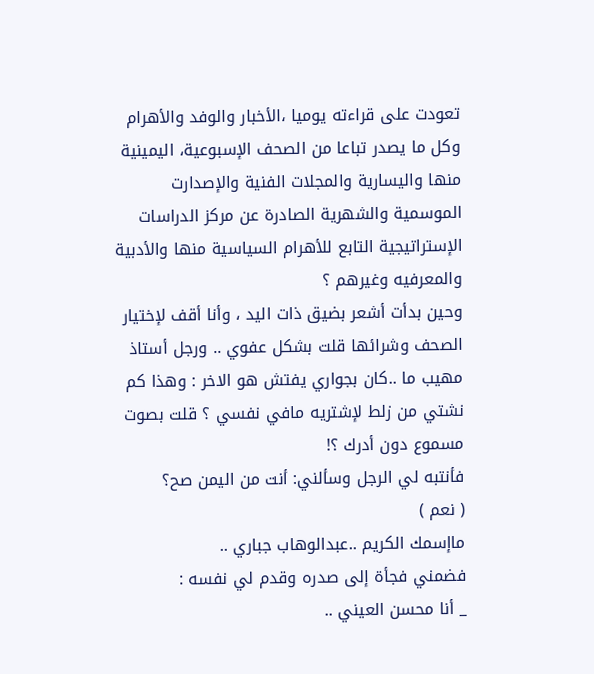تعودت على قراءته يوميا ،الأخبار والوفد والأهرام وكل ما يصدر تباعا من الصحف الإسبوعية، اليمينية منها واليسارية والمجلات الفنية والإصدارت الموسمية والشهرية الصادرة عن مركز الدراسات الإستراتيجية التابع للأهرام السياسية منها والأدبية والمعرفيه وغيرهم ؟
وحين بدأت أشعر بضيق ذات اليد ، وأنا أقف لإختيار الصحف وشرائها قلت بشكل عفوي .. ورجل أستاذ مهيب ما ..كان بجواري يفتش هو الاخر : وهذا كم نشتي من زلط لإشتريه مافي نفسي ؟ قلت بصوت مسموع دون أدرك ؟!
فأنتبه لي الرجل وسألني: أنت من اليمن صح؟
( نعم )
ماإسمك الكريم ..عبدالوهاب جباري ..
فضمني فجأة إلى صدره وقدم لي نفسه :
_ أنا محسن العيني ..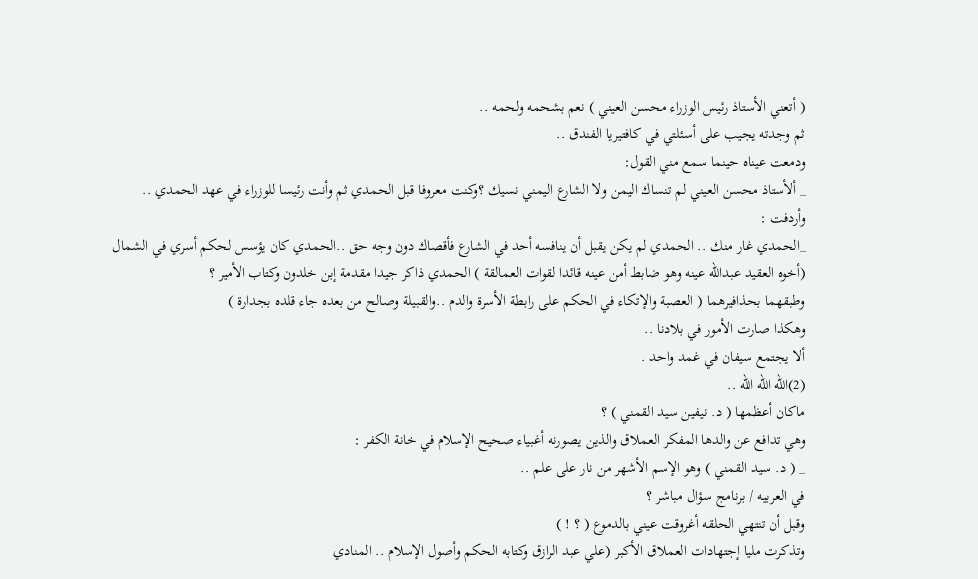( أتعني الأستاذ رئيس الوزراء محسن العيني ) نعم بشحمه ولحمه ..
ثم وجدته يجيب على أسئلتي في كافتيريا الفندق ..
ودمعت عيناه حينما سمع مني القول:
_ ألأستاذ محسن العيني لم تنساك اليمن ولا الشارع اليمني نسيك ؟وكنت معروفا قبل الحمدي ثم وأنت رئيسا للوزراء في عهد الحمدي ..
وأردفت :
_الحمدي غار منك .. الحمدي لم يكن يقبل أن ينافسه أحد في الشارع فأقصاك دون وجه حق ..الحمدي كان يؤسس لحكم أسري في الشمال
(أخوه العقيد عبدالله عينه وهو ضابط أمن عينه قائدا لقوات العمالقة ) الحمدي ذاكر جيدا مقدمة إبن خلدون وكتاب الأمير ؟
وطبقهما بحذافيرهما ( العصبة والإتكاء في الحكم على رابطة الأسرة والدم ..والقبيلة وصالح من بعده جاء قلده بجدارة )
وهكذا صارت الأمور في بلادنا ..
ألا يجتمع سيفان في غمد واحد .
(2)الله الله الله ..
ماكان أعظمها ( د. نيفين سيد القمني ) ؟
وهي تدافع عن والدها المفكر العملاق والذين يصورنه أغبياء صحيح الإسلام في خانة الكفر :
_ ( د. سيد القمني ) وهو الإسم الأشهر من نار على علم ..
في العربيه / برنامج سؤال مباشر ؟
وقبل أن تنتهي الحلقه أغروقت عيني بالدموع ( ؟ ! )
وتذكرت مليا إجتهادات العملاق الأكبر (علي عبد الرازق وكتابه الحكم وأصول الإسلام .. المنادي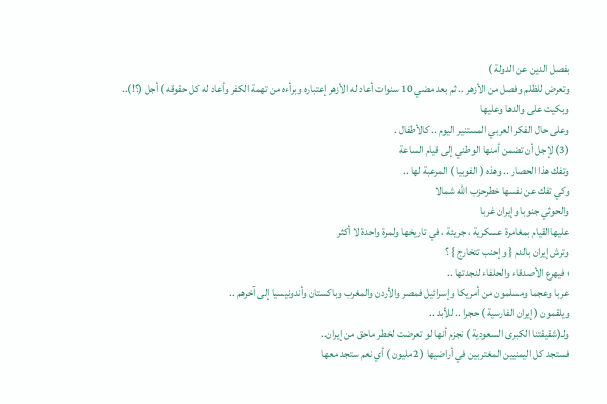بفصل الدين عن الدولة )
وتعرض للظلم وفصل من الأزهر .. ثم بعد مضي 10 سنوات أعاد له الأزهر إعتباره وبرأءه من تهمة الكفر وأعاد له كل حقوقه ) أجل (؟!)..
وبكيت على والدها وعليها
وعلى حال الفكر العربي المستنير اليوم .. كالأطفال .
(3) لإجل أن تضمن أمنها الوطني إلى قيام الساعة
وتفك هذا الحصار .. وهذه ( الفوبيا ) المرعبة لها ..
وكي تفك عن نفسها خطرحزب الله شمالا
والحوثي جنوبا وإيران غربا
عليهاالقيام بمغامرة عسكرية ، جريئة ، في تاريخها ولمرة واحدة لا أكثر
وترش إيران بالدم { وإحنب تتخارج } ؟
؛ فيهرع الأصدقاء والحلفاء لنجدتها ..
عربا وعجما ومسلمون من أمريكا وإسرائيل فمصر والأردن والمغرب وباكستان وأندونيسيا إلى آخرهم ..
ويلقمون ( إيران الفارسية ) حجرا .. للأبد ..
ولـ(شقيقتنا الكبرى السعودية ) نجزم أنها لو تعرضت لخطر ماحق من إيران..
فستجد كل اليمنيين المغتربين في أراضيها ( 2مليون ) أي نعم ستجد معها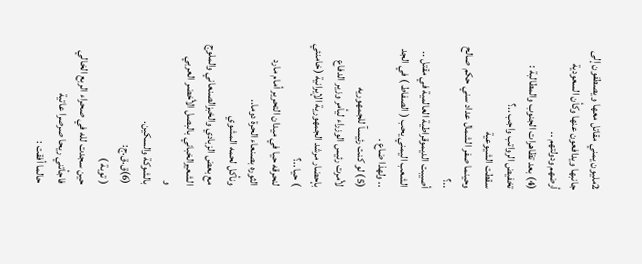2مليون يمني مقاتل معها و يصطفون إلى جانبها ويدافعون عنها وكأن السعودية أرضهم ودولتهم ..
(4) بعد تظاهرات الجنوب والمطالبة : تخفيض الرواتب واجب ..؟
سقطت الشيوعية
وحينما صفر الشمال عداد سني حكم صالح ..؟
أصيبت الديموقراطية العالمية في مقتل ..
الشعب اليمني يحب ( الصفاط ) في الجد .. ولهذا ضاع .
(5) لو كنت رئيسآ للجمهوريه
لأمرت رئيس الوزراء ليأمر وزير الدفاع
بإحضار مرشد الجمهورية الإيرانية (خامنئي ) حيا ..؟
لنحرقه حيا في ميدان التحرير أمام مارد الثوره بصنعاء الحرة دوما..
ونأكل لحمه المشوي
مع بعض الزبادي والخبزالصنعاني والملوج الشعيرالخباني بالبصل الأخضر العربي
و
بالشوكة والسكين.
(6)ق.ق.ج:
( توبة )
حين سجدت لله في صحراء الربع الخالي
فاجأتني ريحا صرصرا عاتية
حالما أفقت :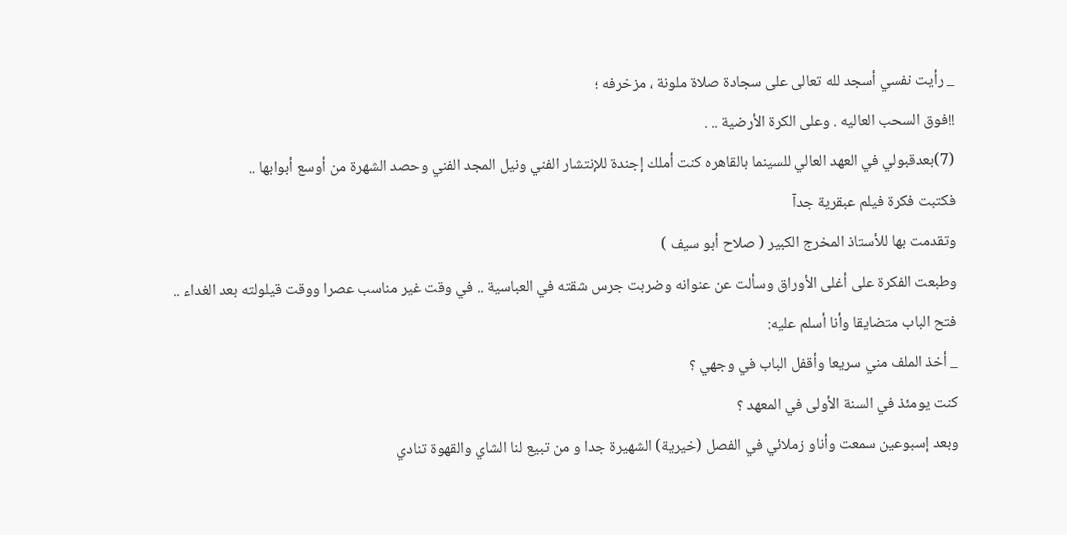_ رأيت نفسي أسجد لله تعالى على سجادة صلاة ملونة ، مزخرفه ؛
!!فوق السحب العاليه . وعلى الكرة الأرضية .. .
(7)بعدقبولي في العهد العالي للسينما بالقاهره كنت أملك إجندة للإنتشار الفني ونيل المجد الفني وحصد الشهرة من أوسع أبوابها ..
فكتبت فكرة فيلم عبقرية جدآ
وتقدمت بها للأستاذ المخرج الكبير ( صلاح أبو سيف )
وطبعت الفكرة على أغلى الأوراق وسألت عن عنوانه وضربت جرس شقته في العباسية .. في وقت غير مناسب عصرا ووقت قيلولته بعد الغداء ..
فتح الباب متضايقا وأنا أسلم عليه:
_ أخذ الملف مني سريعا وأقفل الباب في وجهي ؟
كنت يومئذ في السنة الأولى في المعهد ؟
وبعد إسبوعين سمعت وأناو زملائي في الفصل (خيرية) الشهيرة جدا و من تبيع لنا الشاي والقهوة تنادي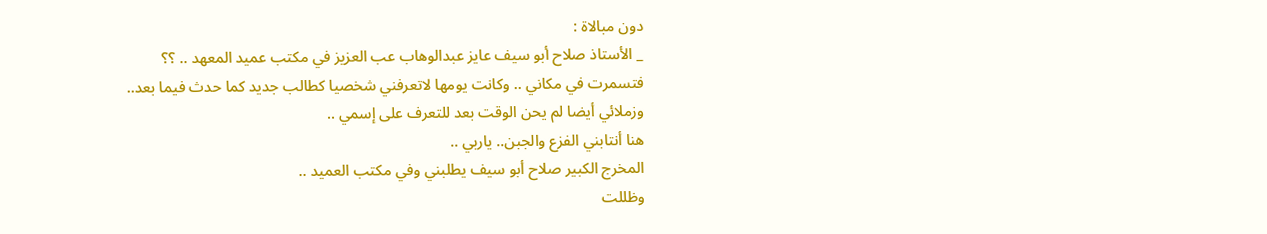دون مبالاة :
_ الأستاذ صلاح أبو سيف عايز عبدالوهاب عب العزيز في مكتب عميد المعهد .. ؟؟
فتسمرت في مكاني .. وكانت يومها لاتعرفني شخصيا كطالب جديد كما حدث فيما بعد..
وزملائي أيضا لم يحن الوقت بعد للتعرف على إسمي ..
هنا أنتابني الفزع والجبن.. ياربي ..
المخرج الكبير صلاح أبو سيف يطلبني وفي مكتب العميد ..
وظللت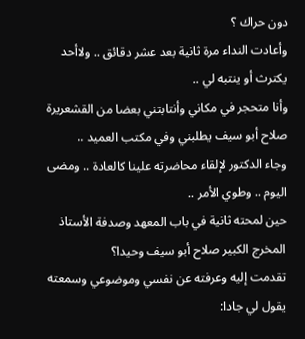دون حراك ؟
وأعادت النداء مرة ثانية بعد عشر دقائق .. ولاأحد يكترث أو ينتبه لي ..
وأنا متحجر في مكاني وأنتابتني بعضا من القشعريرة
صلاح أبو سيف يطلبني وفي مكتب العميد ..
وجاء الدكتور لإلقاء محاضرته علينا كالعادة .. ومضى اليوم .. وطوي الأمر ..
حين لمحته ثانية في باب المعهد وصدفة الأستاذ المخرج الكبير صلاح أبو سيف وحيدا؟
تقدمت إليه وعرفته عن نفسي وموضوعي وسمعته يقول لي جادا: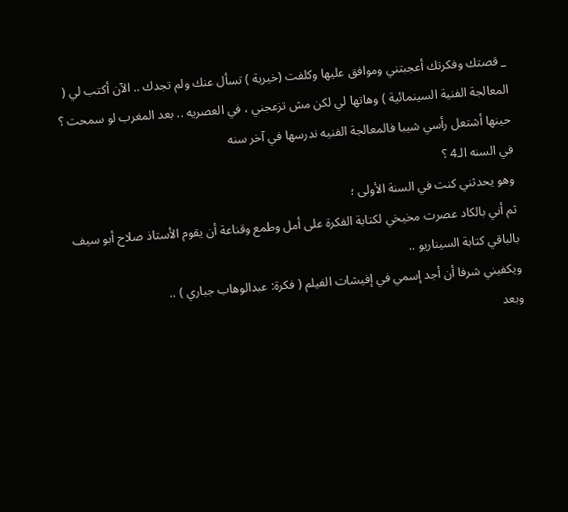_ قصتك وفكرتك أعجبتني وموافق عليها وكلفت (خيرية ) تسأل عنك ولم تجدك .. الآن أكتب لي ( المعالجة الفنية السينمائية ) وهاتها لي لكن مش تزعجني ، في العصريه .. بعد المغرب لو سمحت ؟
حينها أشتعل رأسي شيبا فالمعالجة الفنيه ندرسها في آخر سنه
في السنه الـ4 ؟
وهو يحدثني كنت في السنة الأولى ؛
ثم أني بالكاد عصرت مخيخي لكتابة الفكرة على أمل وطمع وقناعة أن يقوم الأستاذ صلاح أبو سيف بالباقي كتابة السيناريو ..
ويكفيني شرفا أن أجد إسمي في إفيشات الفيلم ( فكرة: عبدالوهاب جباري ) ..
وبعد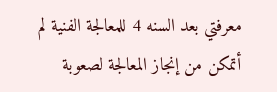معرفتي بعد السنه 4 للمعالجة الفنية لم أتمكن من إنجاز المعالجة لصعوبة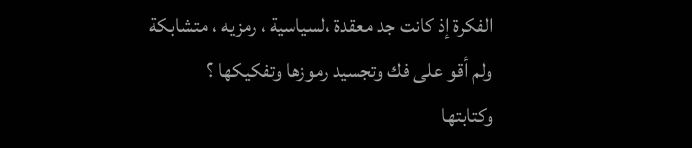الفكرة إذ كانت جد معقدة ،لسياسية ، رمزيه ، متشابكة
ولم أقو على فك وتجسيد رموزها وتفكيكها ؟
وكتابتها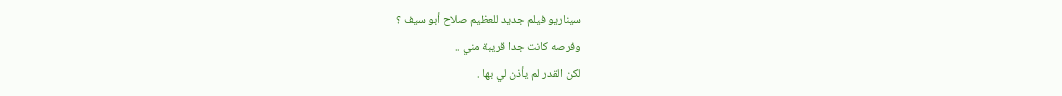سيناريو فيلم جديد للعظيم صلاح أبو سيف ؟
وفرصه كانت جدا قريبة مني ..
لكن القدر لم يأذن لي بها .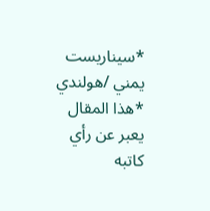*سيناريست يمني /هولندي
*هذا المقال يعبر عن رأي كاتبه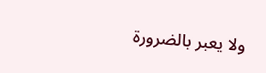ولا يعبر بالضرورة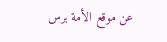عن موقع الأمة برس